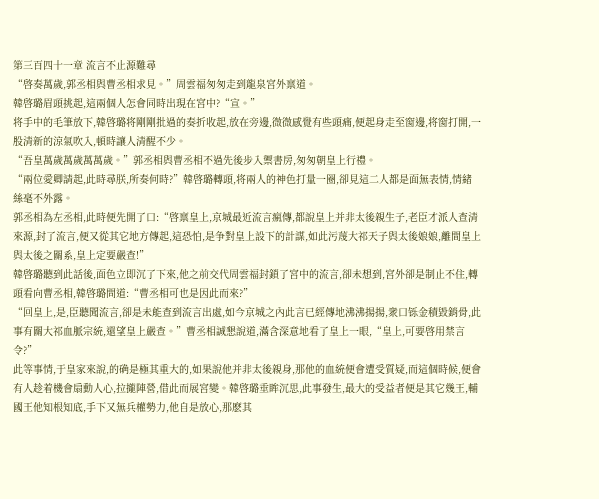第三百四十一章 流言不止源難尋
“啓奏萬歲,郭丞相與曹丞相求見。”周雲福匆匆走到龍泉宮外禀道。
韓啓璐眉頭挑起,這兩個人怎會同時出現在宮中?“宣。”
将手中的毛筆放下,韓啓璐将剛剛批過的奏折收起,放在旁邊,微微感覺有些頭痛,便起身走至窗邊,将窗打開,一股清新的涼氣吹入,頓時讓人清醒不少。
“吾皇萬歲萬歲萬萬歲。”郭丞相與曹丞相不過先後步入禦書房,匆匆朝皇上行禮。
“兩位愛卿請起,此時尋朕,所奏何時?”韓啓璐轉頭,将兩人的神色打量一圈,卻見這二人都是面無表情,情緒絲毫不外露。
郭丞相為左丞相,此時便先開了口:“啓禀皇上,京城最近流言瘋傳,都說皇上并非太後親生子,老臣才派人查清來源,封了流言,便又從其它地方傳起,這恐怕,是争對皇上設下的計謀,如此污蔑大祁天子與太後娘娘,離間皇上與太後之關系,皇上定要嚴查!”
韓啓璐聽到此話後,面色立即沉了下來,他之前交代周雲福封鎖了宮中的流言,卻未想到,宮外卻是制止不住,轉頭看向曹丞相,韓啓璐問道:“曹丞相可也是因此而來?”
“回皇上,是,臣聽聞流言,卻是未能查到流言出處,如今京城之內此言已經傳地沸沸揚揚,衆口铄金積毀銷骨,此事有關大祁血脈宗統,還望皇上嚴查。”曹丞相誠懇說道,滿含深意地看了皇上一眼,“皇上,可要啓用禁言令?”
此等事情,于皇家來說,的确是極其重大的,如果說他并非太後親身,那他的血統便會遭受質疑,而這個時候,便會有人趁着機會扇動人心,拉攏陣營,借此而展宮變。韓啓璐垂眸沉思,此事發生,最大的受益者便是其它幾王,輔國王他知根知底,手下又無兵權勢力,他自是放心,那麽其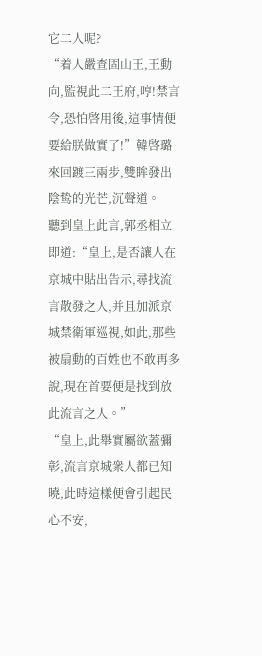它二人呢?
“着人嚴查固山王,王動向,監視此二王府,哼!禁言令,恐怕啓用後,這事情便要給朕做實了!”韓啓璐來回踱三兩步,雙眸發出陰鸷的光芒,沉聲道。
聽到皇上此言,郭丞相立即道:“皇上,是否讓人在京城中貼出告示,尋找流言散發之人,并且加派京城禁衛軍巡視,如此,那些被扇動的百姓也不敢再多說,現在首要便是找到放此流言之人。”
“皇上,此舉實屬欲蓋彌彰,流言京城衆人都已知曉,此時這樣便會引起民心不安,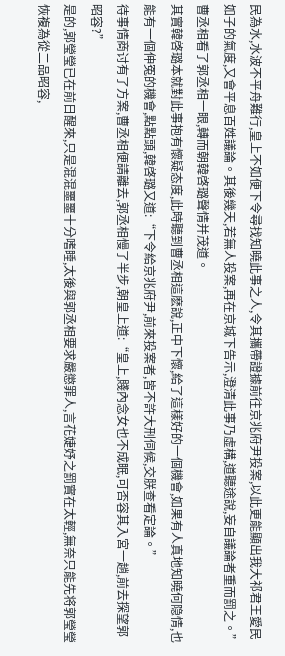民為水,水波不平舟難行,皇上不如便下令尋找知曉此事之人,令其攜帶證據前往京兆府尹投案,以此更能顯出我大祁君王愛民如子的氣度,又會平息百姓議論。其後幾天,若無人投案,再在京城下告示,澄清此事乃虛構,道聽途說,妄自議論者重而罰之。”曹丞相看了郭丞相一眼,轉而朝韓啓璐聲情并茂道。
其實韓啓璐本就對此事抱有懷疑态度,此時聽到曹丞相這麽說,正中下懷,給了這樣好的一個機會,如果有人真地知曉何隐情,也能有一個伸冤的機會,點點頭,韓啓璐又道:“下令給京兆府尹,前來投案者,皆不許大刑伺候,交朕查看定論。”
待事情商讨有了方案,曹丞相便請離去,郭丞相慢了半步,朝皇上道:“皇上,賤內念女也不成眠,可否容其入宮一趟,前去探望郭昭容?”
是的,郭瑩瑩已在前日醒來,只是混混噩噩十分嗜睡,太後與郭丞相要求嚴懲罪人,言花婕妤之罰實在太輕,無奈只能先将郭瑩瑩恢複為從二品昭容,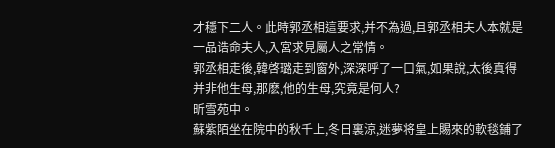才穩下二人。此時郭丞相這要求,并不為過,且郭丞相夫人本就是一品诰命夫人,入宮求見屬人之常情。
郭丞相走後,韓啓璐走到窗外,深深呼了一口氣,如果說,太後真得并非他生母,那麽,他的生母,究竟是何人?
昕雪苑中。
蘇紫陌坐在院中的秋千上,冬日裏涼,迷夢将皇上賜來的軟毯鋪了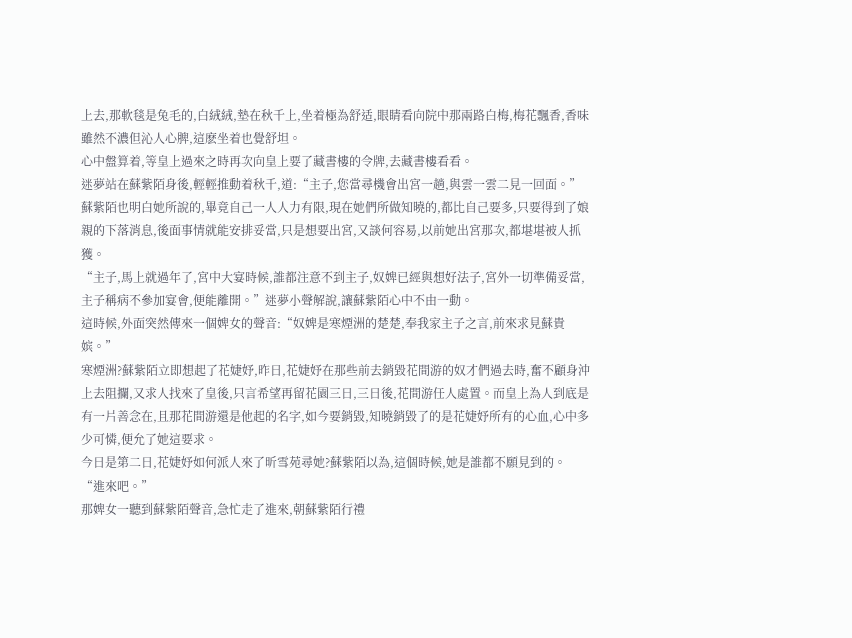上去,那軟毯是兔毛的,白絨絨,墊在秋千上,坐着極為舒适,眼睛看向院中那兩路白梅,梅花飄香,香味雖然不濃但沁人心脾,這麽坐着也覺舒坦。
心中盤算着,等皇上過來之時再次向皇上要了藏書樓的令牌,去藏書樓看看。
迷夢站在蘇紫陌身後,輕輕推動着秋千,道:“主子,您當尋機會出宮一趟,與雲一雲二見一回面。”
蘇紫陌也明白她所說的,畢竟自己一人人力有限,現在她們所做知曉的,都比自己要多,只要得到了娘親的下落消息,後面事情就能安排妥當,只是想要出宮,又談何容易,以前她出宮那次,都堪堪被人抓獲。
“主子,馬上就過年了,宮中大宴時候,誰都注意不到主子,奴婢已經與想好法子,宮外一切準備妥當,主子稱病不參加宴會,便能離開。”迷夢小聲解說,讓蘇紫陌心中不由一動。
這時候,外面突然傳來一個婢女的聲音:“奴婢是寒煙洲的楚楚,奉我家主子之言,前來求見蘇貴嫔。”
寒煙洲?蘇紫陌立即想起了花婕妤,昨日,花婕妤在那些前去銷毀花間游的奴才們過去時,奮不顧身沖上去阻攔,又求人找來了皇後,只言希望再留花園三日,三日後,花間游任人處置。而皇上為人到底是有一片善念在,且那花間游還是他起的名字,如今要銷毀,知曉銷毀了的是花婕妤所有的心血,心中多少可憐,便允了她這要求。
今日是第二日,花婕妤如何派人來了昕雪苑尋她?蘇紫陌以為,這個時候,她是誰都不願見到的。
“進來吧。”
那婢女一聽到蘇紫陌聲音,急忙走了進來,朝蘇紫陌行禮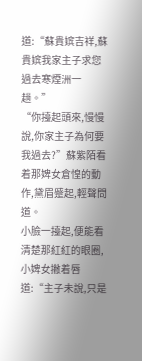道:“蘇貴嫔吉祥,蘇貴嫔我家主子求您過去寒煙洲一趟。”
“你擡起頭來,慢慢說,你家主子為何要我過去?”蘇紫陌看着那婢女倉惶的動作,黛眉蹙起,輕聲問道。
小臉一擡起,便能看清楚那紅紅的眼圈,小婢女撇着唇道:“主子未說,只是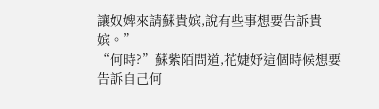讓奴婢來請蘇貴嫔,說有些事想要告訴貴嫔。”
“何時?”蘇紫陌問道,花婕妤這個時候想要告訴自己何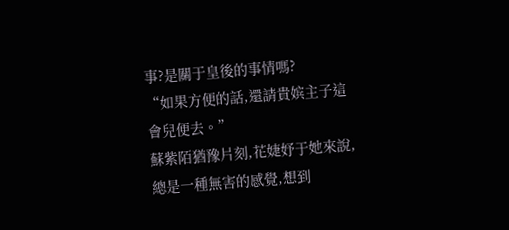事?是關于皇後的事情嗎?
“如果方便的話,還請貴嫔主子這會兒便去。”
蘇紫陌猶豫片刻,花婕妤于她來說,總是一種無害的感覺,想到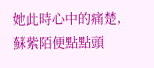她此時心中的痛楚,蘇紫陌便點點頭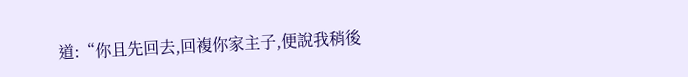道:“你且先回去,回複你家主子,便說我稍後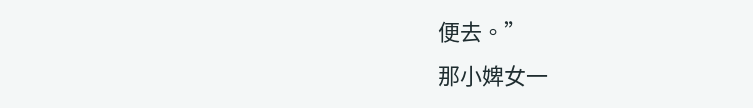便去。”
那小婢女一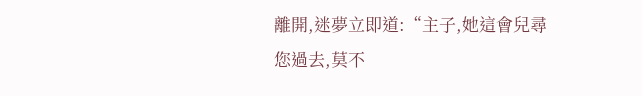離開,迷夢立即道:“主子,她這會兒尋您過去,莫不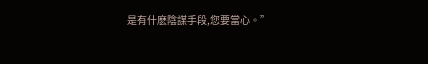是有什麽陰謀手段,您要當心。”